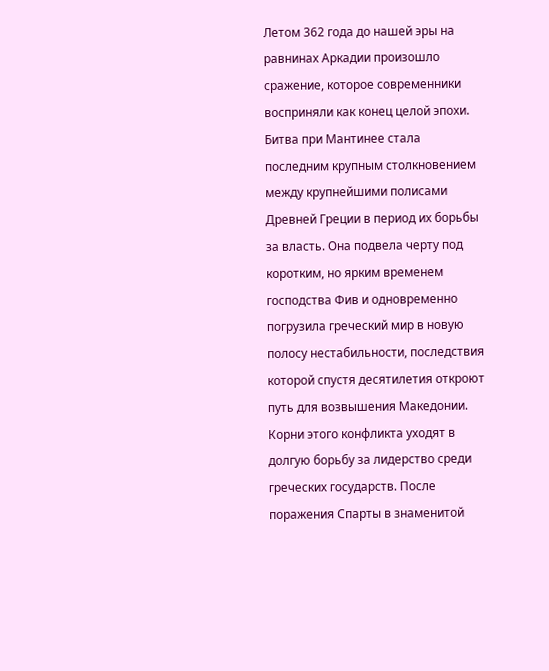Летом 362 года до нашей эры на равнинах Аркадии произошло сражение, которое современники восприняли как конец целой эпохи. Битва при Мантинее стала последним крупным столкновением между крупнейшими полисами Древней Греции в период их борьбы за власть. Она подвела черту под коротким, но ярким временем господства Фив и одновременно погрузила греческий мир в новую полосу нестабильности, последствия которой спустя десятилетия откроют путь для возвышения Македонии.
Корни этого конфликта уходят в долгую борьбу за лидерство среди греческих государств. После поражения Спарты в знаменитой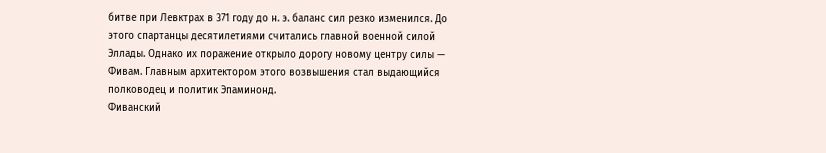битве при Левктрах в 371 году до н. э. баланс сил резко изменился. До этого спартанцы десятилетиями считались главной военной силой Эллады. Однако их поражение открыло дорогу новому центру силы — Фивам. Главным архитектором этого возвышения стал выдающийся полководец и политик Эпаминонд.
Фиванский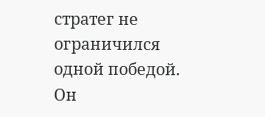стратег не ограничился одной победой. Он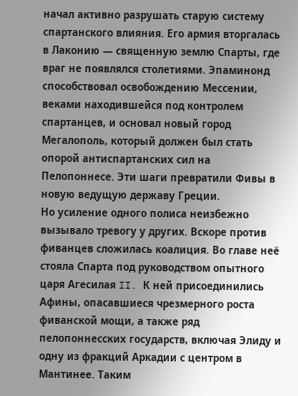начал активно разрушать старую систему спартанского влияния. Его армия вторгалась в Лаконию — священную землю Спарты, где враг не появлялся столетиями. Эпаминонд способствовал освобождению Мессении, веками находившейся под контролем спартанцев, и основал новый город Мегалополь, который должен был стать опорой антиспартанских сил на Пелопоннесе. Эти шаги превратили Фивы в новую ведущую державу Греции.
Но усиление одного полиса неизбежно вызывало тревогу у других. Вскоре против фиванцев сложилась коалиция. Во главе неё стояла Спарта под руководством опытного царя Агесилая II. К ней присоединились Афины, опасавшиеся чрезмерного роста фиванской мощи, а также ряд пелопоннесских государств, включая Элиду и одну из фракций Аркадии с центром в Мантинее. Таким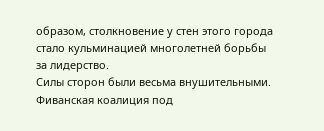образом, столкновение у стен этого города стало кульминацией многолетней борьбы за лидерство.
Силы сторон были весьма внушительными. Фиванская коалиция под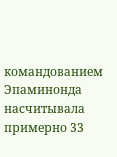командованием Эпаминонда насчитывала примерно 33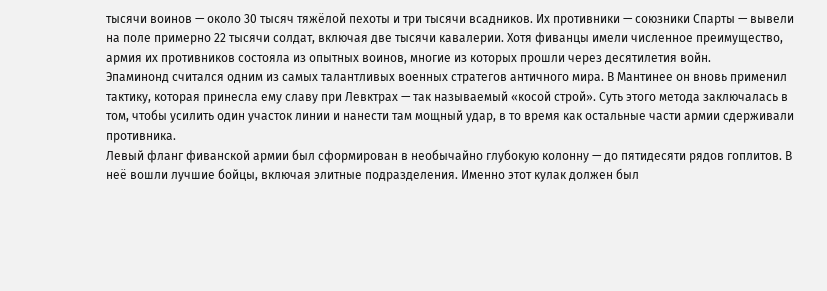тысячи воинов — около 30 тысяч тяжёлой пехоты и три тысячи всадников. Их противники — союзники Спарты — вывели на поле примерно 22 тысячи солдат, включая две тысячи кавалерии. Хотя фиванцы имели численное преимущество, армия их противников состояла из опытных воинов, многие из которых прошли через десятилетия войн.
Эпаминонд считался одним из самых талантливых военных стратегов античного мира. В Мантинее он вновь применил тактику, которая принесла ему славу при Левктрах — так называемый «косой строй». Суть этого метода заключалась в том, чтобы усилить один участок линии и нанести там мощный удар, в то время как остальные части армии сдерживали противника.
Левый фланг фиванской армии был сформирован в необычайно глубокую колонну — до пятидесяти рядов гоплитов. В неё вошли лучшие бойцы, включая элитные подразделения. Именно этот кулак должен был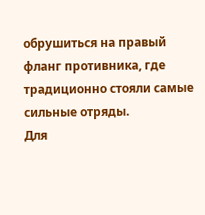обрушиться на правый фланг противника, где традиционно стояли самые сильные отряды.
Для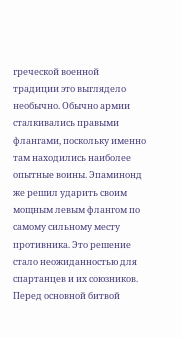греческой военной традиции это выглядело необычно. Обычно армии сталкивались правыми флангами, поскольку именно там находились наиболее опытные воины. Эпаминонд же решил ударить своим мощным левым флангом по самому сильному месту противника. Это решение стало неожиданностью для спартанцев и их союзников.
Перед основной битвой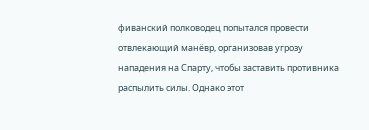фиванский полководец попытался провести отвлекающий манёвр, организовав угрозу нападения на Спарту, чтобы заставить противника распылить силы. Однако этот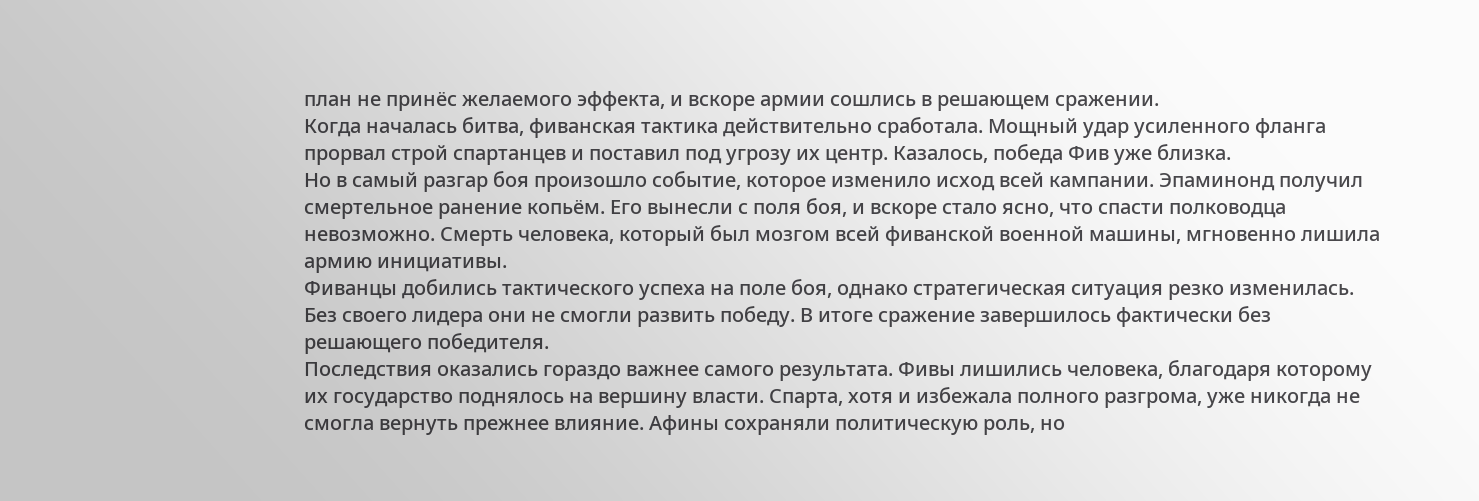план не принёс желаемого эффекта, и вскоре армии сошлись в решающем сражении.
Когда началась битва, фиванская тактика действительно сработала. Мощный удар усиленного фланга прорвал строй спартанцев и поставил под угрозу их центр. Казалось, победа Фив уже близка.
Но в самый разгар боя произошло событие, которое изменило исход всей кампании. Эпаминонд получил смертельное ранение копьём. Его вынесли с поля боя, и вскоре стало ясно, что спасти полководца невозможно. Смерть человека, который был мозгом всей фиванской военной машины, мгновенно лишила армию инициативы.
Фиванцы добились тактического успеха на поле боя, однако стратегическая ситуация резко изменилась. Без своего лидера они не смогли развить победу. В итоге сражение завершилось фактически без решающего победителя.
Последствия оказались гораздо важнее самого результата. Фивы лишились человека, благодаря которому их государство поднялось на вершину власти. Спарта, хотя и избежала полного разгрома, уже никогда не смогла вернуть прежнее влияние. Афины сохраняли политическую роль, но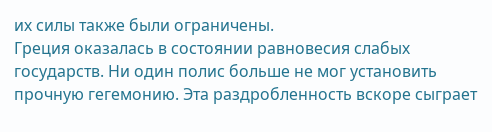их силы также были ограничены.
Греция оказалась в состоянии равновесия слабых государств. Ни один полис больше не мог установить прочную гегемонию. Эта раздробленность вскоре сыграет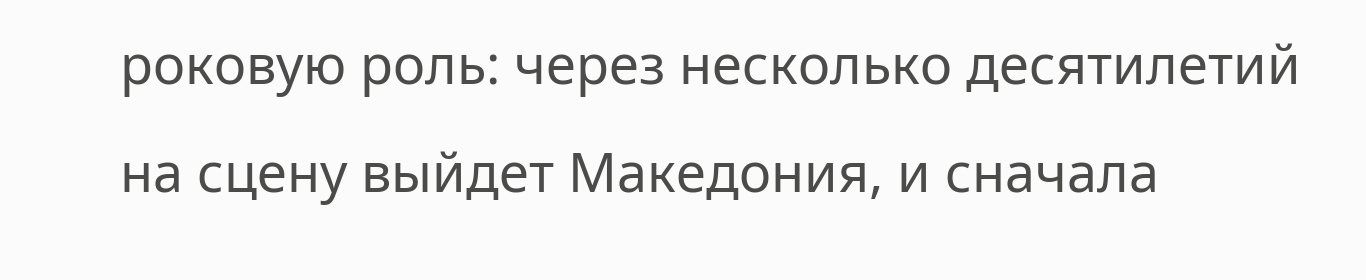роковую роль: через несколько десятилетий на сцену выйдет Македония, и сначала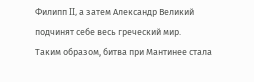Филипп II, а затем Александр Великий подчинят себе весь греческий мир.
Таким образом, битва при Мантинее стала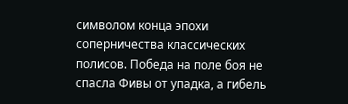символом конца эпохи соперничества классических полисов. Победа на поле боя не спасла Фивы от упадка, а гибель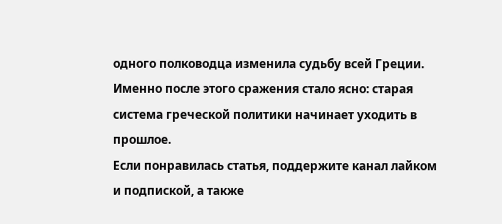одного полководца изменила судьбу всей Греции. Именно после этого сражения стало ясно: старая система греческой политики начинает уходить в прошлое.
Если понравилась статья, поддержите канал лайком и подпиской, а также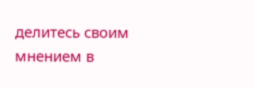делитесь своим мнением в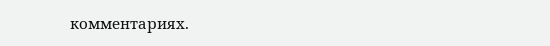комментариях.